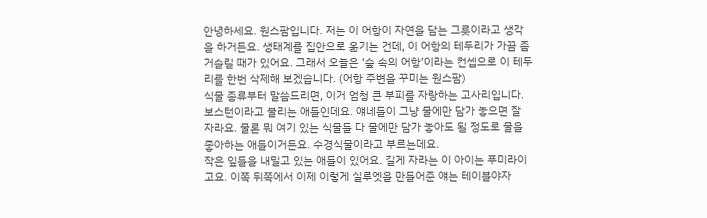안녕하세요. 원스팜입니다. 저는 이 어항이 자연을 담는 그릇이라고 생각을 하거든요. 생태계를 집안으로 옮기는 건데, 이 어항의 테두리가 가끔 좀 거슬릴 때가 있어요. 그래서 오늘은 ‘숲 속의 어항’이라는 컨셉으로 이 테두리를 한번 삭제해 보겠습니다. (어항 주변을 꾸미는 원스팜)
식물 종류부터 말씀드리면, 이거 엄청 큰 부피를 자랑하는 고사리입니다. 보스턴이라고 불리는 애들인데요. 얘네들이 그냥 물에만 담가 놓으면 잘 자라요. 물론 뭐 여기 있는 식물들 다 물에만 담가 놓아도 될 정도로 물을 좋아하는 애들이거든요. 수경식물이라고 부르는데요.
작은 잎들을 내밀고 있는 애들이 있어요. 길게 자라는 이 아이는 푸미라이고요. 이쪽 뒤쪽에서 이제 이렇게 실루엣을 만들어준 얘는 테이블야자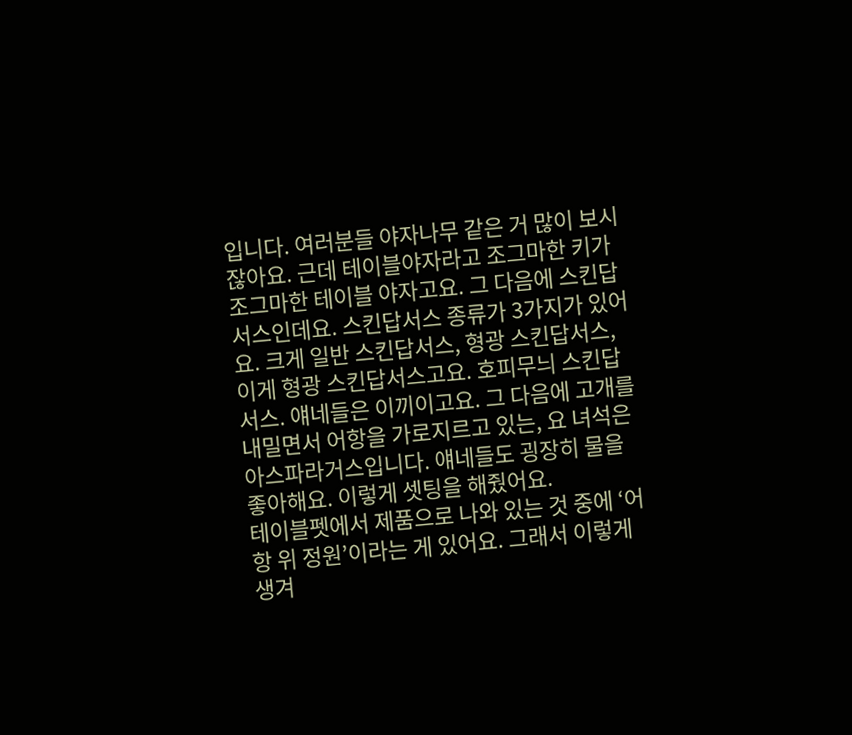입니다. 여러분들 야자나무 같은 거 많이 보시잖아요. 근데 테이블야자라고 조그마한 키가 조그마한 테이블 야자고요. 그 다음에 스킨답서스인데요. 스킨답서스 종류가 3가지가 있어요. 크게 일반 스킨답서스, 형광 스킨답서스, 이게 형광 스킨답서스고요. 호피무늬 스킨답서스. 얘네들은 이끼이고요. 그 다음에 고개를 내밀면서 어항을 가로지르고 있는, 요 녀석은 아스파라거스입니다. 얘네들도 굉장히 물을 좋아해요. 이렇게 셋팅을 해줬어요.
테이블펫에서 제품으로 나와 있는 것 중에 ‘어항 위 정원’이라는 게 있어요. 그래서 이렇게 생겨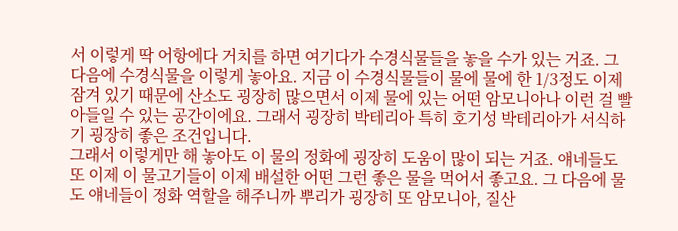서 이렇게 딱 어항에다 거치를 하면 여기다가 수경식물들을 놓을 수가 있는 거죠. 그 다음에 수경식물을 이렇게 놓아요. 지금 이 수경식물들이 물에 물에 한 1/3정도 이제 잠겨 있기 때문에 산소도 굉장히 많으면서 이제 물에 있는 어떤 암모니아나 이런 걸 빨아들일 수 있는 공간이에요. 그래서 굉장히 박테리아 특히 호기성 박테리아가 서식하기 굉장히 좋은 조건입니다.
그래서 이렇게만 해 놓아도 이 물의 정화에 굉장히 도움이 많이 되는 거죠. 얘네들도 또 이제 이 물고기들이 이제 배설한 어떤 그런 좋은 물을 먹어서 좋고요. 그 다음에 물도 얘네들이 정화 역할을 해주니까 뿌리가 굉장히 또 암모니아, 질산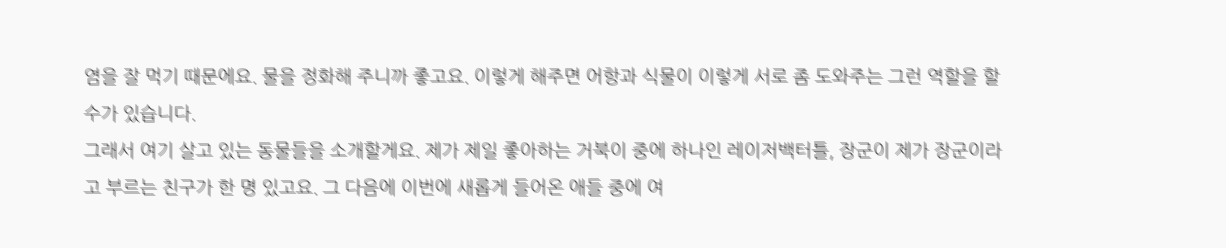염을 잘 먹기 때문에요. 물을 정화해 주니까 좋고요. 이렇게 해주면 어항과 식물이 이렇게 서로 좀 도와주는 그런 역할을 할 수가 있습니다.
그래서 여기 살고 있는 동물들을 소개할게요. 제가 제일 좋아하는 거북이 중에 하나인 레이저백터틀, 장군이 제가 장군이라고 부르는 친구가 한 명 있고요. 그 다음에 이번에 새롭게 들어온 애들 중에 여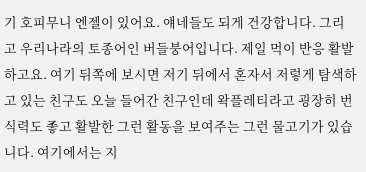기 호피무니 엔젤이 있어요. 얘네들도 되게 건강합니다. 그리고 우리나라의 토종어인 버들붕어입니다. 제일 먹이 반응 활발하고요. 여기 뒤쪽에 보시면 저기 뒤에서 혼자서 저렇게 탐색하고 있는 친구도 오늘 들어간 친구인데 왁플레티라고 굉장히 번식력도 좋고 활발한 그런 활동을 보여주는 그런 물고기가 있습니다. 여기에서는 지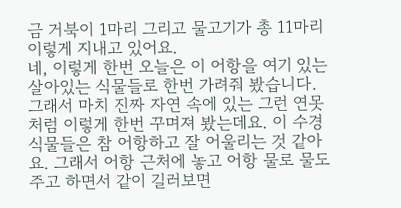금 거북이 1마리 그리고 물고기가 총 11마리 이렇게 지내고 있어요.
네, 이렇게 한번 오늘은 이 어항을 여기 있는 살아있는 식물들로 한번 가려줘 봤습니다. 그래서 마치 진짜 자연 속에 있는 그런 연못처럼 이렇게 한번 꾸며져 봤는데요. 이 수경식물들은 참 어항하고 잘 어울리는 것 같아요. 그래서 어항 근처에 놓고 어항 물로 물도 주고 하면서 같이 길러보면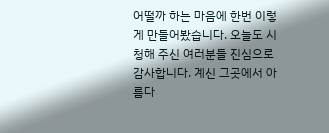어떨까 하는 마음에 한번 이렇게 만들어봤습니다. 오늘도 시청해 주신 여러분들 진심으로 감사합니다. 계신 그곳에서 아름다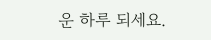운 하루 되세요.